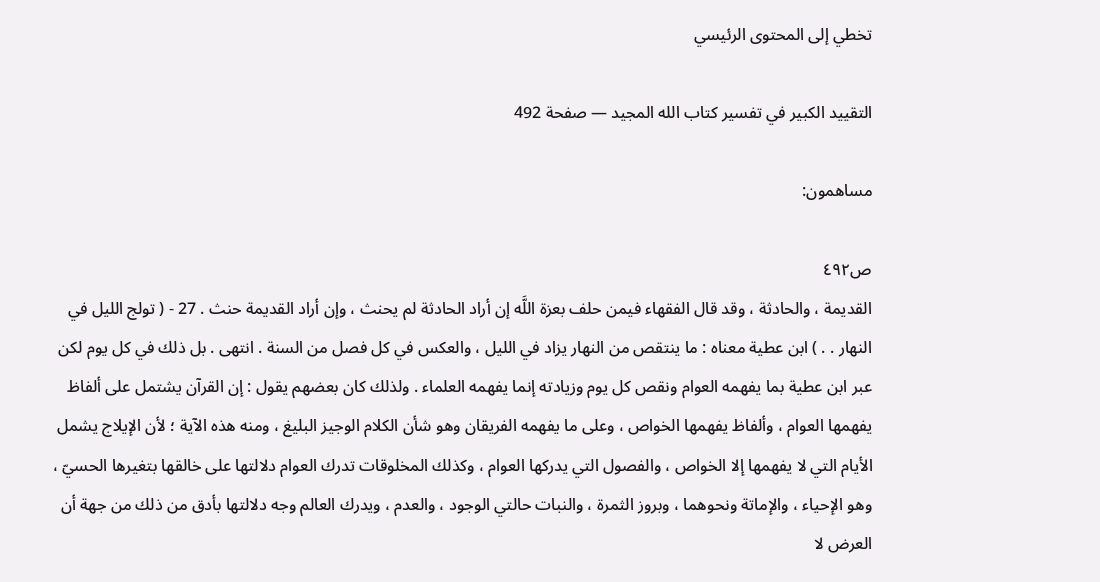تخطي إلى المحتوى الرئيسي

التقييد الكبير في تفسير كتاب الله المجيد — صفحة 492

مساهمون:

ص٤٩٢
القديمة ، والحادثة ، وقد قال الفقهاء فيمن حلف بعزة اللَّه إن أراد الحادثة لم يحنث ، وإن أراد القديمة حنث . 27 - ( تولج الليل في النهار . . ) ابن عطية معناه : ما ينتقص من النهار يزاد في الليل ، والعكس في كل فصل من السنة . انتهى . بل ذلك في كل يوم لكن عبر ابن عطية بما يفهمه العوام ونقص كل يوم وزيادته إنما يفهمه العلماء . ولذلك كان بعضهم يقول : إن القرآن يشتمل على ألفاظ يفهمها العوام ، وألفاظ يفهمها الخواص ، وعلى ما يفهمه الفريقان وهو شأن الكلام الوجيز البليغ ، ومنه هذه الآية ؛ لأن الإيلاج يشمل الأيام التي لا يفهمها إلا الخواص ، والفصول التي يدركها العوام ، وكذلك المخلوقات تدرك العوام دلالتها على خالقها بتغيرها الحسيّ ، وهو الإحياء ، والإماتة ونحوهما ، وبروز الثمرة ، والنبات حالتي الوجود ، والعدم ، ويدرك العالم وجه دلالتها بأدق من ذلك من جهة أن العرض لا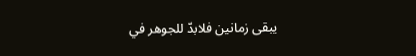يبقى زمانين فلابدّ للجوهر في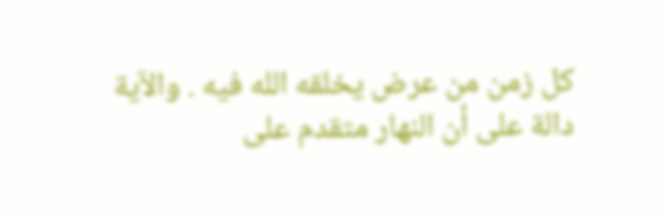كل زمن من عرض يخلقه الله فيه . والآية دالة على أن النهار متقدم على